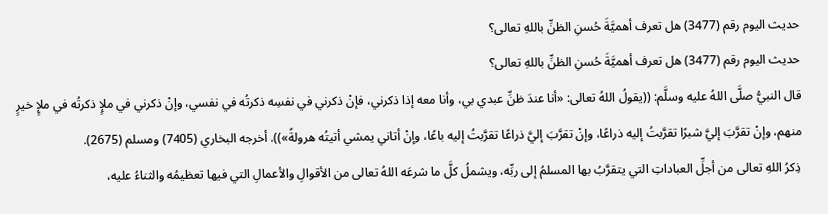حديث اليوم رقم (3477) هل تعرف أهميَّةَ حُسنِ الظنِّ باللهِ تعالى؟
حديث اليوم رقم (3477) هل تعرف أهميَّةَ حُسنِ الظنِّ باللهِ تعالى؟
قال النبيُّ صلَّى اللهُ عليه وسلَّم: ((يقولُ اللهُ تعالى: «أنا عندَ ظنِّ عبدي بي، وأنا معه إذا ذكرني، فإنْ ذكرني في نفسِه ذكرتُه في نفسي، وإنْ ذكرني في ملإٍ ذكرتُه في ملإٍ خيرٍ منهم، وإنْ تقرَّبَ إليَّ شبرًا تقرَّبتُ إليه ذراعًا، وإنْ تقرَّبَ إليَّ ذراعًا تقرَّبتُ إليه باعًا، وإنْ أتاني يمشي أتيتُه هرولةً»)). أخرجه البخاري (7405) ومسلم (2675).
ذِكرُ اللهِ تعالى من أجلِّ العباداتِ التي يتقرَّبُ بها المسلمُ إلى ربِّه، ويشملُ كلَّ ما شرعَه اللهُ تعالى من الأقوالِ والأعمالِ التي فيها تعظيمُه والثناءُ عليه،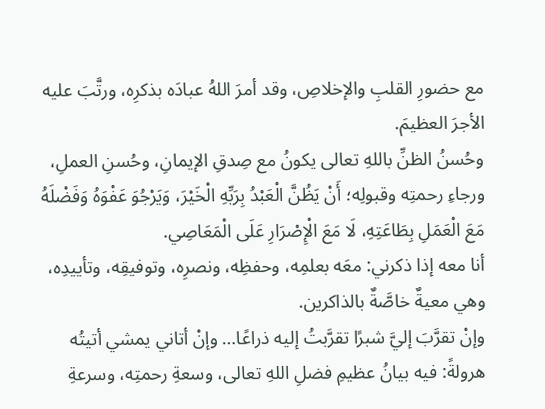مع حضورِ القلبِ والإخلاصِ، وقد أمرَ اللهُ عبادَه بذكرِه، ورتَّبَ عليه الأجرَ العظيمَ.
وحُسنُ الظنِّ باللهِ تعالى يكونُ مع صِدقِ الإيمانِ، وحُسنِ العملِ، ورجاءِ رحمتِه وقبولِه؛ أَنْ يَظُنَّ الْعَبْدُ بِرَبِّهِ الْخَيْرَ، وَيَرْجُوَ عَفْوَهُ وَفَضْلَهُ مَعَ الْعَمَلِ بِطَاعَتِهِ، لَا مَعَ الْإِصْرَارِ عَلَى الْمَعَاصِي.
أنا معه إذا ذكرني: معَه بعلمِه، وحفظِه، ونصرِه، وتوفيقِه، وتأييدِه، وهي معيةٌ خاصَّةٌ بالذاكرين.
وإنْ تقرَّبَ إليَّ شبرًا تقرَّبتُ إليه ذراعًا… وإنْ أتاني يمشي أتيتُه هرولةً: فيه بيانُ عظيمِ فضلِ اللهِ تعالى، وسعةِ رحمتِه، وسرعةِ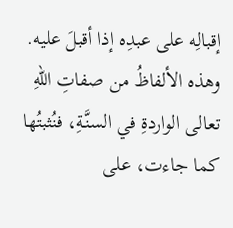إقبالِه على عبدِه إذا أقبلَ عليه. وهذه الألفاظُ من صفاتِ اللهِ تعالى الواردةِ في السنَّةِ، فنُثبتُها كما جاءت، على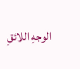الوجهِ اللائقِ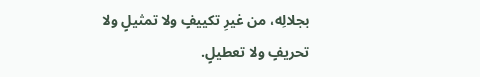بجلالِه، من غيرِ تكييفٍ ولا تمثيلٍ ولا تحريفٍ ولا تعطيلٍ.